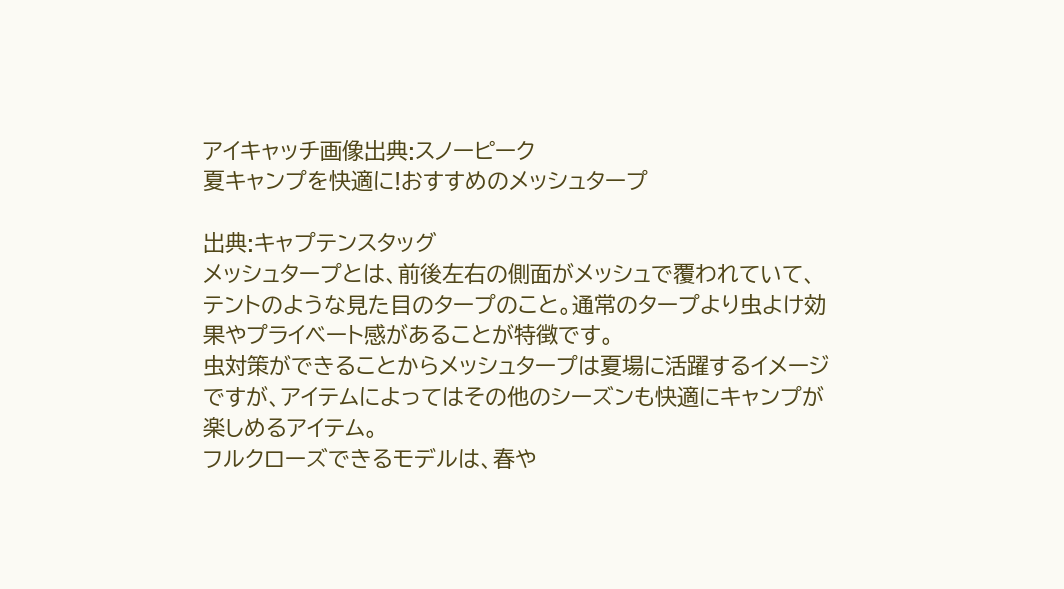アイキャッチ画像出典:スノーピーク
夏キャンプを快適に!おすすめのメッシュタープ

出典:キャプテンスタッグ
メッシュタープとは、前後左右の側面がメッシュで覆われていて、テントのような見た目のタープのこと。通常のタープより虫よけ効果やプライベート感があることが特徴です。
虫対策ができることからメッシュタープは夏場に活躍するイメージですが、アイテムによってはその他のシーズンも快適にキャンプが楽しめるアイテム。
フルクローズできるモデルは、春や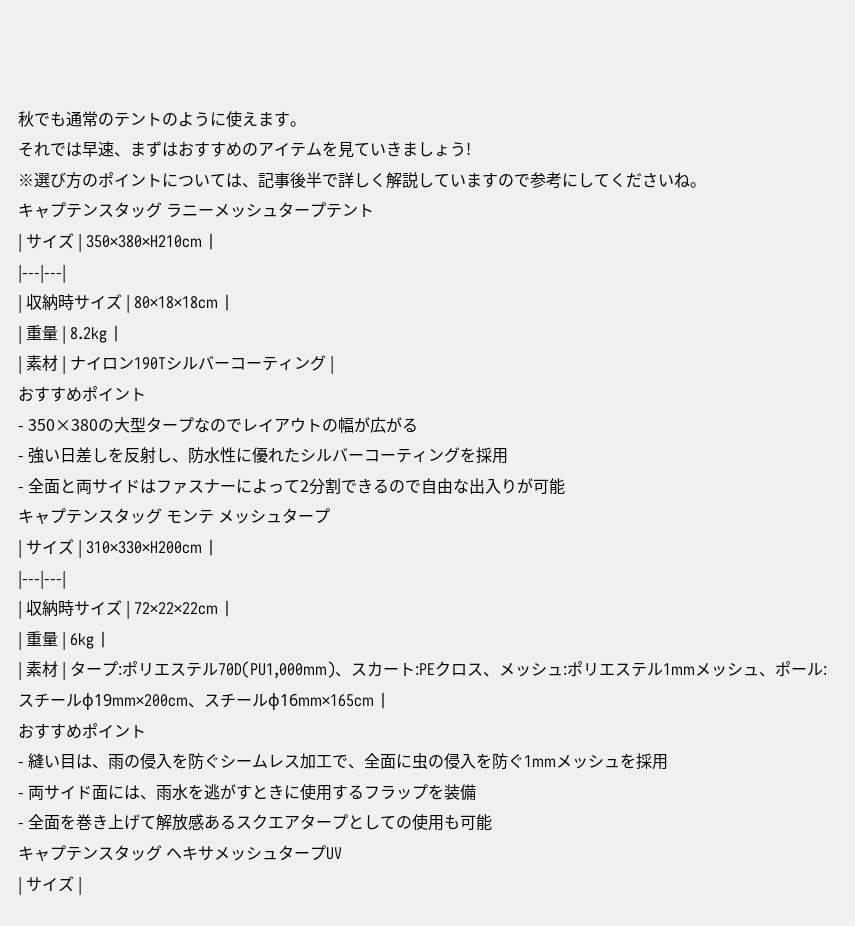秋でも通常のテントのように使えます。
それでは早速、まずはおすすめのアイテムを見ていきましょう!
※選び方のポイントについては、記事後半で詳しく解説していますので参考にしてくださいね。
キャプテンスタッグ ラニーメッシュタープテント
| サイズ | 350×380×H210cm |
|---|---|
| 収納時サイズ | 80×18×18cm |
| 重量 | 8.2kg |
| 素材 | ナイロン190Tシルバーコーティング |
おすすめポイント
- 350×380の大型タープなのでレイアウトの幅が広がる
- 強い日差しを反射し、防水性に優れたシルバーコーティングを採用
- 全面と両サイドはファスナーによって2分割できるので自由な出入りが可能
キャプテンスタッグ モンテ メッシュタープ
| サイズ | 310×330×H200cm |
|---|---|
| 収納時サイズ | 72×22×22cm |
| 重量 | 6kg |
| 素材 | タープ:ポリエステル70D(PU1,000mm)、スカート:PEクロス、メッシュ:ポリエステル1mmメッシュ、ポール:スチールφ19mm×200cm、スチールφ16mm×165cm |
おすすめポイント
- 縫い目は、雨の侵入を防ぐシームレス加工で、全面に虫の侵入を防ぐ1mmメッシュを採用
- 両サイド面には、雨水を逃がすときに使用するフラップを装備
- 全面を巻き上げて解放感あるスクエアタープとしての使用も可能
キャプテンスタッグ ヘキサメッシュタープUV
| サイズ |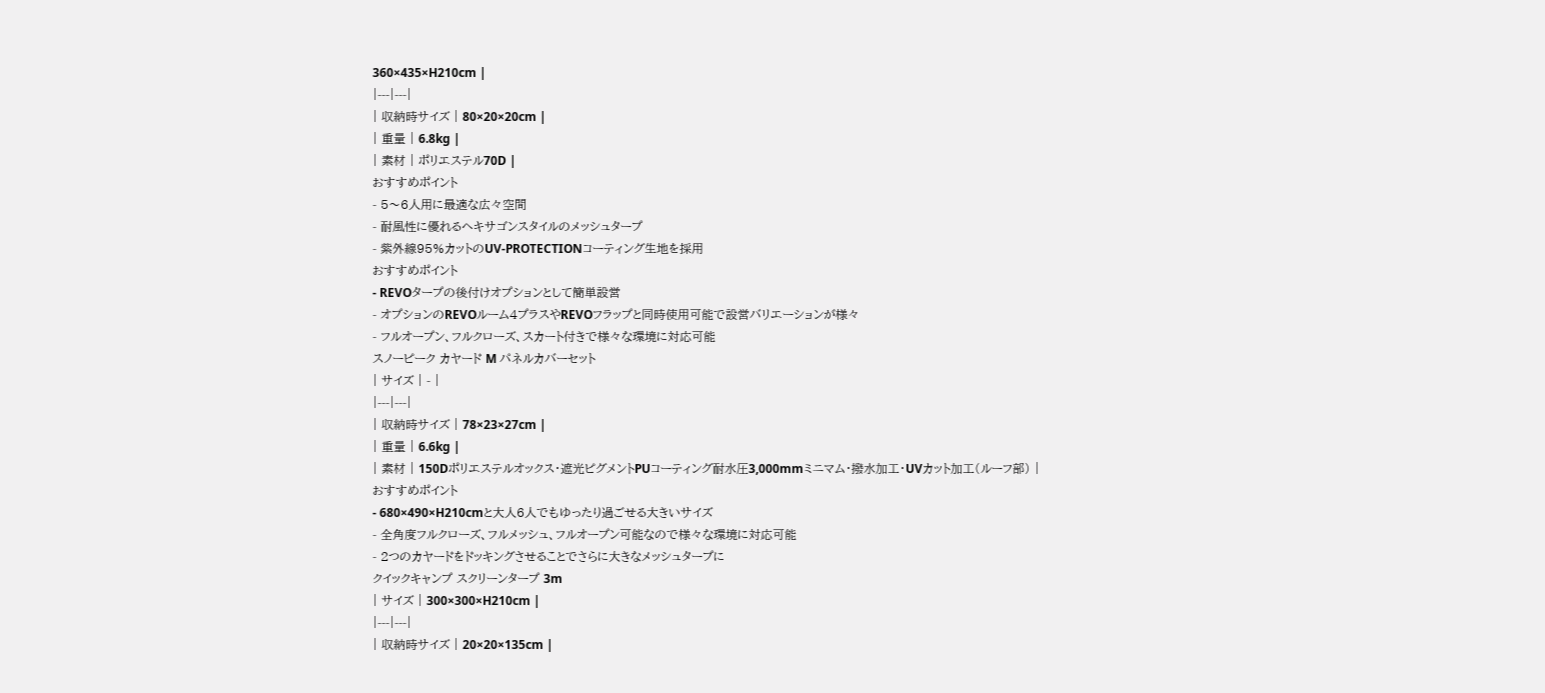360×435×H210cm |
|---|---|
| 収納時サイズ | 80×20×20cm |
| 重量 | 6.8kg |
| 素材 | ポリエステル70D |
おすすめポイント
- 5〜6人用に最適な広々空間
- 耐風性に優れるヘキサゴンスタイルのメッシュタープ
- 紫外線95%カットのUV-PROTECTIONコーティング生地を採用
おすすめポイント
- REVOタープの後付けオプションとして簡単設営
- オプションのREVOルーム4プラスやREVOフラップと同時使用可能で設営バリエーションが様々
- フルオープン、フルクローズ、スカート付きで様々な環境に対応可能
スノーピーク カヤード M パネルカバーセット
| サイズ | - |
|---|---|
| 収納時サイズ | 78×23×27cm |
| 重量 | 6.6kg |
| 素材 | 150Dポリエステルオックス・遮光ピグメントPUコーティング耐水圧3,000mmミニマム・撥水加工・UVカット加工(ルーフ部) |
おすすめポイント
- 680×490×H210cmと大人6人でもゆったり過ごせる大きいサイズ
- 全角度フルクローズ、フルメッシュ、フルオープン可能なので様々な環境に対応可能
- 2つのカヤードをドッキングさせることでさらに大きなメッシュタープに
クイックキャンプ スクリーンタープ 3m
| サイズ | 300×300×H210cm |
|---|---|
| 収納時サイズ | 20×20×135cm |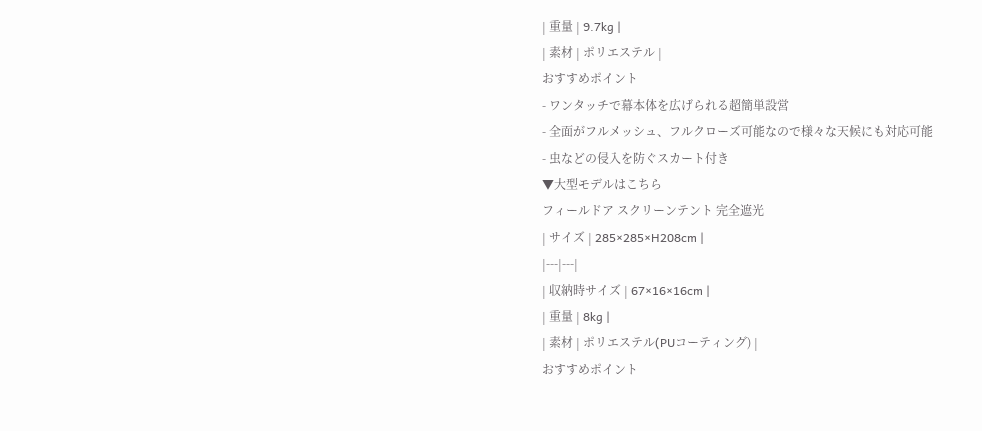| 重量 | 9.7kg |
| 素材 | ポリエステル |
おすすめポイント
- ワンタッチで幕本体を広げられる超簡単設営
- 全面がフルメッシュ、フルクローズ可能なので様々な天候にも対応可能
- 虫などの侵入を防ぐスカート付き
▼大型モデルはこちら
フィールドア スクリーンテント 完全遮光
| サイズ | 285×285×H208cm |
|---|---|
| 収納時サイズ | 67×16×16cm |
| 重量 | 8kg |
| 素材 | ポリエステル(PUコーティング) |
おすすめポイント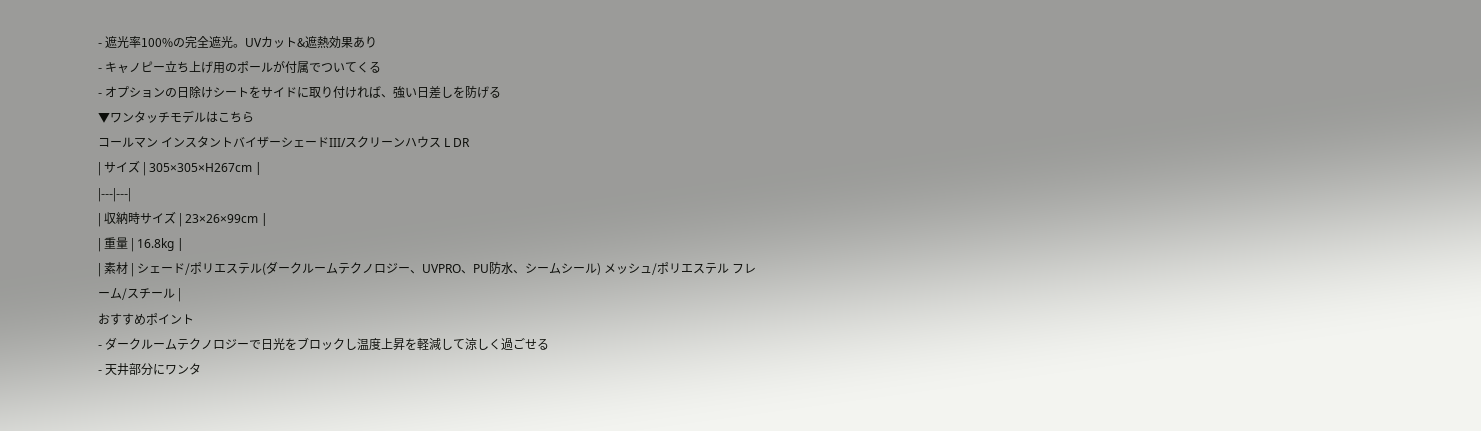- 遮光率100%の完全遮光。UVカット&遮熱効果あり
- キャノピー立ち上げ用のポールが付属でついてくる
- オプションの日除けシートをサイドに取り付ければ、強い日差しを防げる
▼ワンタッチモデルはこちら
コールマン インスタントバイザーシェードIII/スクリーンハウス L DR
| サイズ | 305×305×H267cm |
|---|---|
| 収納時サイズ | 23×26×99cm |
| 重量 | 16.8kg |
| 素材 | シェード/ポリエステル(ダークルームテクノロジー、UVPRO、PU防水、シームシール) メッシュ/ポリエステル フレーム/スチール |
おすすめポイント
- ダークルームテクノロジーで日光をブロックし温度上昇を軽減して涼しく過ごせる
- 天井部分にワンタ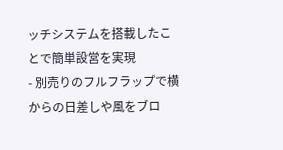ッチシステムを搭載したことで簡単設営を実現
- 別売りのフルフラップで横からの日差しや風をブロ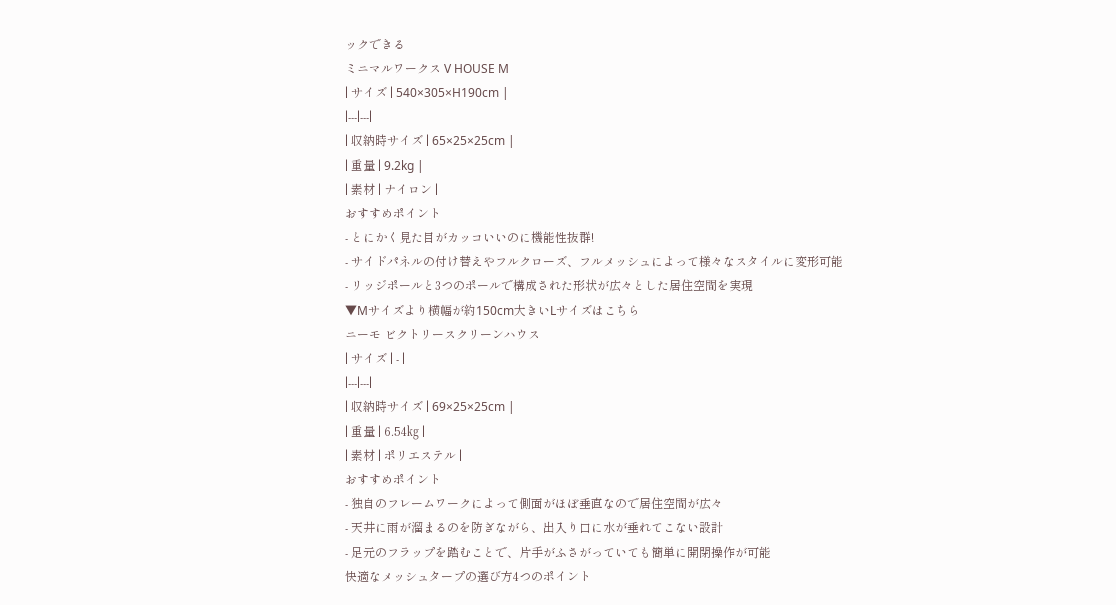ックできる
ミニマルワークス V HOUSE M
| サイズ | 540×305×H190cm |
|---|---|
| 収納時サイズ | 65×25×25cm |
| 重量 | 9.2kg |
| 素材 | ナイロン |
おすすめポイント
- とにかく見た目がカッコいいのに機能性抜群!
- サイドパネルの付け替えやフルクローズ、フルメッシュによって様々なスタイルに変形可能
- リッジポールと3つのポールで構成された形状が広々とした居住空間を実現
▼Mサイズより横幅が約150cm大きいLサイズはこちら
ニーモ ビクトリースクリーンハウス
| サイズ | - |
|---|---|
| 収納時サイズ | 69×25×25cm |
| 重量 | 6.54㎏ |
| 素材 | ポリエステル |
おすすめポイント
- 独自のフレームワークによって側面がほぼ垂直なので居住空間が広々
- 天井に雨が溜まるのを防ぎながら、出入り口に水が垂れてこない設計
- 足元のフラップを踏むことで、片手がふさがっていても簡単に開閉操作が可能
快適なメッシュタープの選び方4つのポイント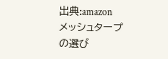出典:amazon
メッシュタープの選び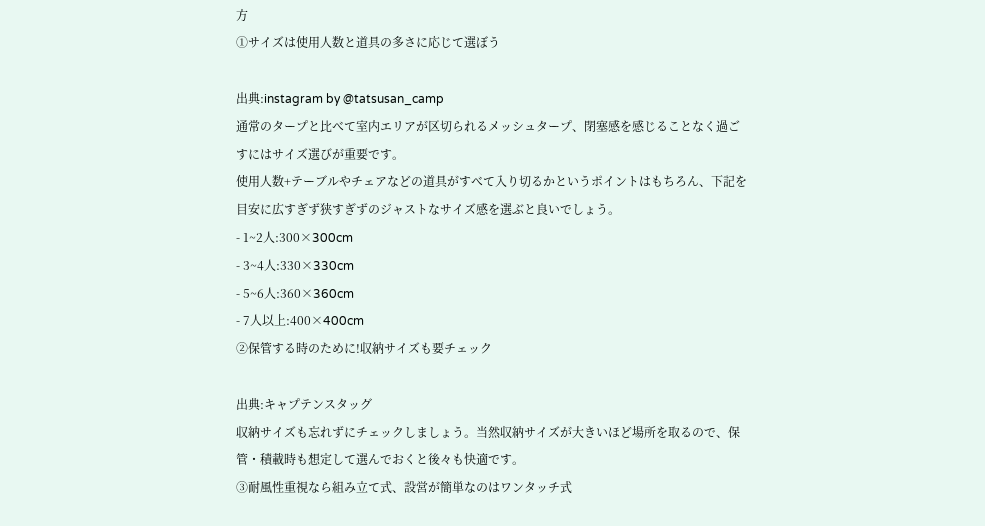方
①サイズは使用人数と道具の多さに応じて選ぼう

出典:instagram by @tatsusan_camp
通常のタープと比べて室内エリアが区切られるメッシュタープ、閉塞感を感じることなく過ごすにはサイズ選びが重要です。
使用人数+テーブルやチェアなどの道具がすべて入り切るかというポイントはもちろん、下記を目安に広すぎず狭すぎずのジャストなサイズ感を選ぶと良いでしょう。
- 1~2人:300×300cm
- 3~4人:330×330cm
- 5~6人:360×360cm
- 7人以上:400×400cm
②保管する時のために!収納サイズも要チェック

出典:キャプテンスタッグ
収納サイズも忘れずにチェックしましょう。当然収納サイズが大きいほど場所を取るので、保管・積載時も想定して選んでおくと後々も快適です。
③耐風性重視なら組み立て式、設営が簡単なのはワンタッチ式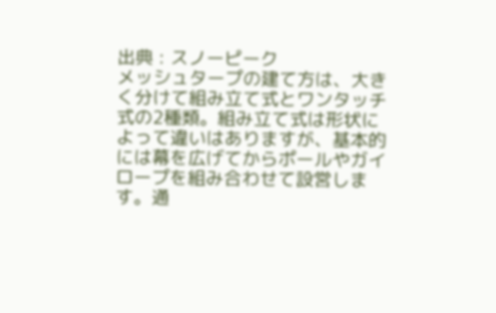出典 : スノーピーク
メッシュタープの建て方は、大きく分けて組み立て式とワンタッチ式の2種類。組み立て式は形状によって違いはありますが、基本的には幕を広げてからポールやガイロープを組み合わせて設営します。通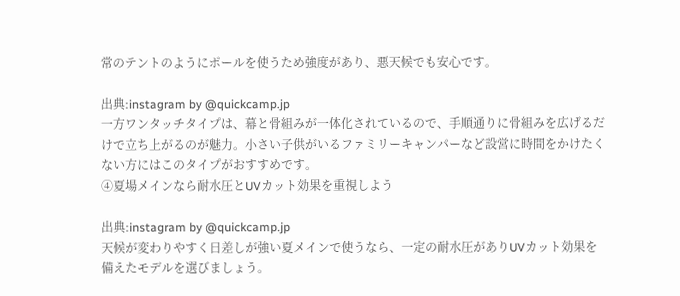常のテントのようにポールを使うため強度があり、悪天候でも安心です。

出典:instagram by @quickcamp.jp
一方ワンタッチタイプは、幕と骨組みが一体化されているので、手順通りに骨組みを広げるだけで立ち上がるのが魅力。小さい子供がいるファミリーキャンパーなど設営に時間をかけたくない方にはこのタイプがおすすめです。
④夏場メインなら耐水圧とUVカット効果を重視しよう

出典:instagram by @quickcamp.jp
天候が変わりやすく日差しが強い夏メインで使うなら、一定の耐水圧がありUVカット効果を備えたモデルを選びましょう。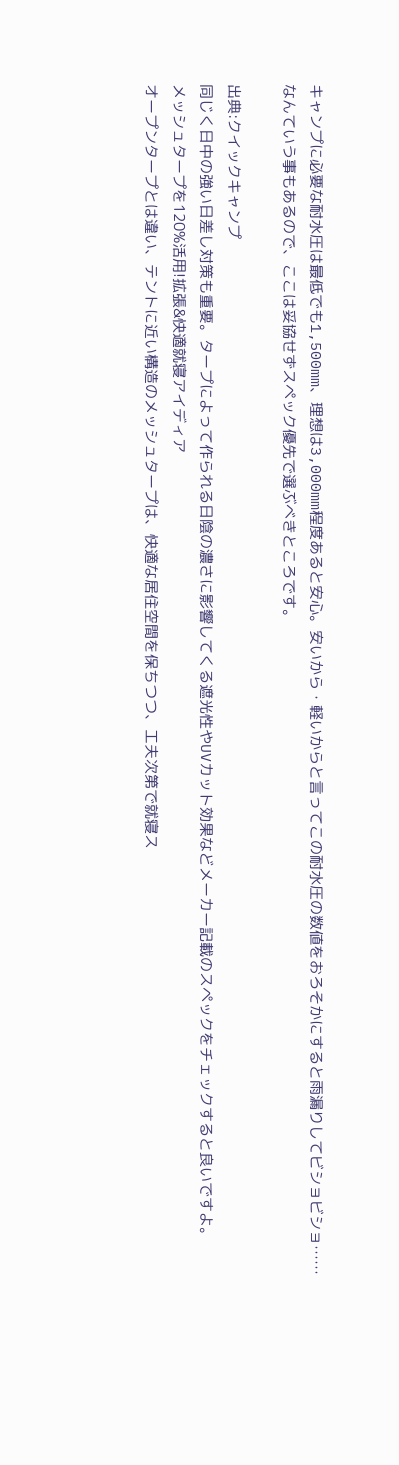キャンプに必要な耐水圧は最低でも1,500mm、理想は3,000mm程度あると安心。安いから・軽いからと言ってこの耐水圧の数値をおろそかにすると雨漏りしてビショビショ……なんていう事もあるので、ここは妥協せずスペック優先で選ぶべきところです。

出典:クイックキャンプ
同じく日中の強い日差し対策も重要。タープによって作られる日陰の濃さに影響してくる遮光性やUVカット効果などメーカー記載のスペックをチェックすると良いですよ。
メッシュタープを120%活用!拡張&快適就寝アイディア
オープンタープとは違い、テントに近い構造のメッシュタープは、快適な居住空間を保ちつつ、工夫次第で就寝ス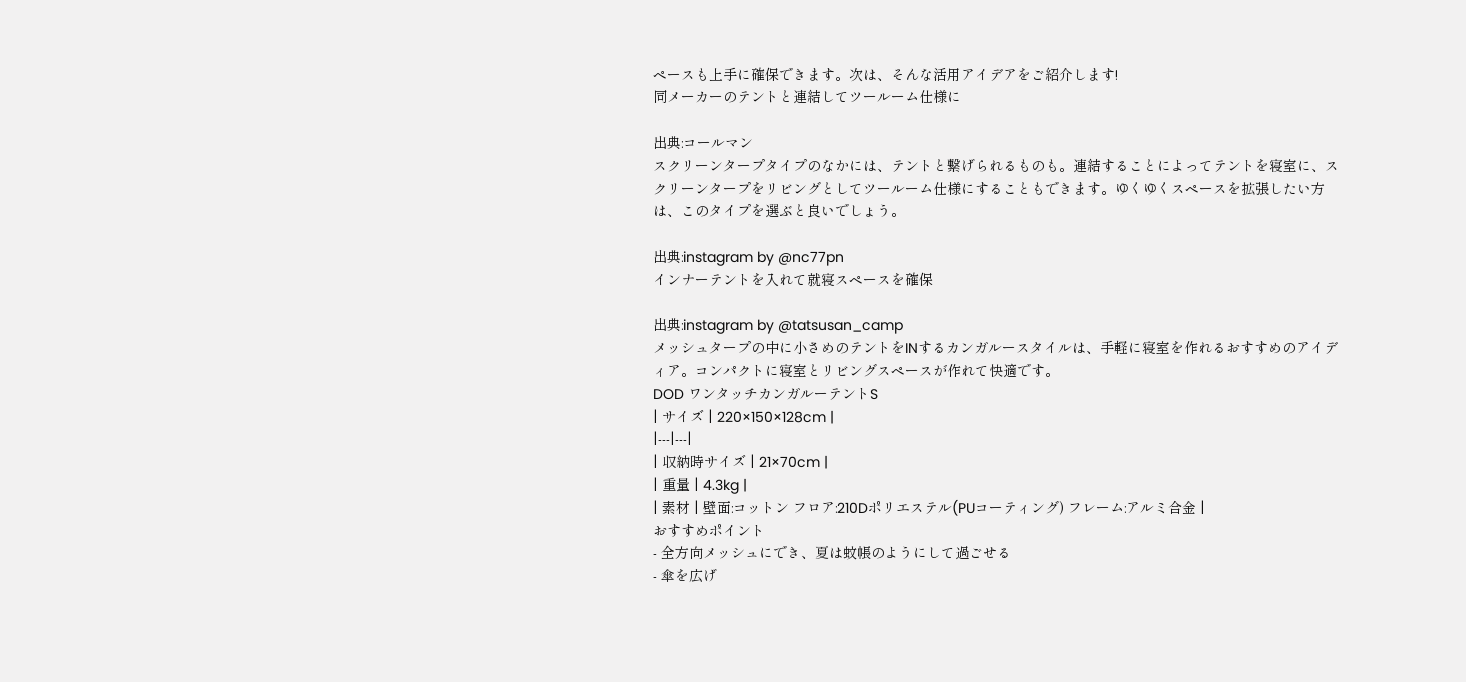ペースも上手に確保できます。次は、そんな活用アイデアをご紹介します!
同メーカーのテントと連結してツールーム仕様に

出典:コールマン
スクリーンタープタイプのなかには、テントと繋げられるものも。連結することによってテントを寝室に、スクリーンタープをリビングとしてツールーム仕様にすることもできます。ゆくゆくスペースを拡張したい方は、このタイプを選ぶと良いでしょう。

出典:instagram by @nc77pn
インナーテントを入れて就寝スペースを確保

出典:instagram by @tatsusan_camp
メッシュタープの中に小さめのテントをINするカンガルースタイルは、手軽に寝室を作れるおすすめのアイディア。コンパクトに寝室とリビングスペースが作れて快適です。
DOD ワンタッチカンガルーテントS
| サイズ | 220×150×128cm |
|---|---|
| 収納時サイズ | 21×70cm |
| 重量 | 4.3kg |
| 素材 | 壁面:コットン フロア:210Dポリエステル(PUコーティング) フレーム:アルミ合金 |
おすすめポイント
- 全方向メッシュにでき、夏は蚊帳のようにして過ごせる
- 傘を広げ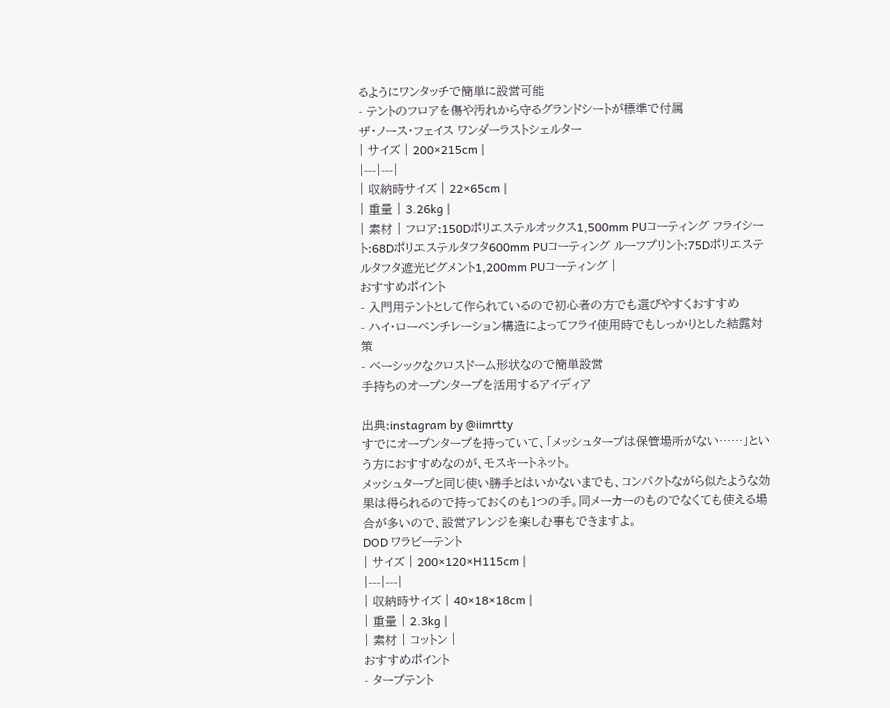るようにワンタッチで簡単に設営可能
- テントのフロアを傷や汚れから守るグランドシートが標準で付属
ザ・ノース・フェイス ワンダーラストシェルター
| サイズ | 200×215cm |
|---|---|
| 収納時サイズ | 22×65cm |
| 重量 | 3.26kg |
| 素材 | フロア:150Dポリエステルオックス1,500mm PUコーティング フライシート:68Dポリエステルタフタ600mm PUコーティング ルーフプリント:75Dポリエステルタフタ遮光ピグメント1,200mm PUコーティング |
おすすめポイント
- 入門用テントとして作られているので初心者の方でも選びやすくおすすめ
- ハイ・ローベンチレーション構造によってフライ使用時でもしっかりとした結露対策
- ベーシックなクロスドーム形状なので簡単設営
手持ちのオープンタープを活用するアイディア

出典:instagram by @iimrtty
すでにオープンタープを持っていて、「メッシュタープは保管場所がない……」という方におすすめなのが、モスキートネット。
メッシュタープと同じ使い勝手とはいかないまでも、コンパクトながら似たような効果は得られるので持っておくのも1つの手。同メーカーのものでなくても使える場合が多いので、設営アレンジを楽しむ事もできますよ。
DOD ワラビーテント
| サイズ | 200×120×H115cm |
|---|---|
| 収納時サイズ | 40×18×18cm |
| 重量 | 2.3kg |
| 素材 | コットン |
おすすめポイント
- タープテント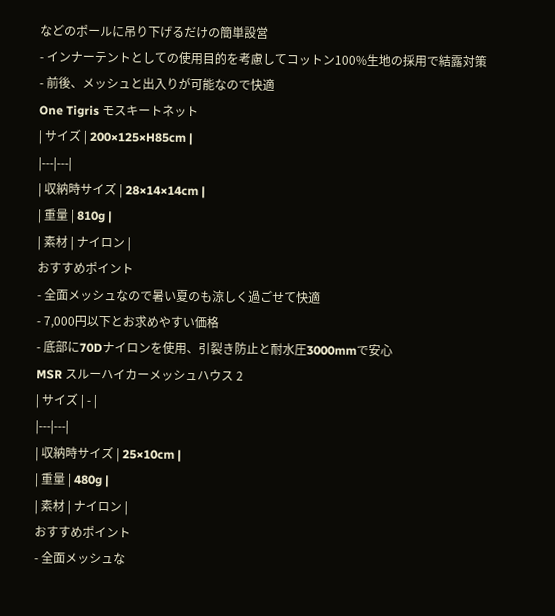などのポールに吊り下げるだけの簡単設営
- インナーテントとしての使用目的を考慮してコットン100%生地の採用で結露対策
- 前後、メッシュと出入りが可能なので快適
One Tigris モスキートネット
| サイズ | 200×125×H85cm |
|---|---|
| 収納時サイズ | 28×14×14cm |
| 重量 | 810g |
| 素材 | ナイロン |
おすすめポイント
- 全面メッシュなので暑い夏のも涼しく過ごせて快適
- 7,000円以下とお求めやすい価格
- 底部に70Dナイロンを使用、引裂き防止と耐水圧3000mmで安心
MSR スルーハイカーメッシュハウス 2
| サイズ | - |
|---|---|
| 収納時サイズ | 25×10cm |
| 重量 | 480g |
| 素材 | ナイロン |
おすすめポイント
- 全面メッシュな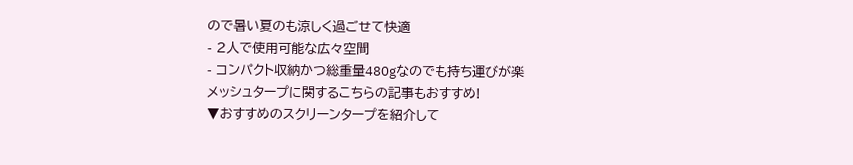ので暑い夏のも涼しく過ごせて快適
- 2人で使用可能な広々空間
- コンパクト収納かつ総重量480gなのでも持ち運びが楽
メッシュタープに関するこちらの記事もおすすめ!
▼おすすめのスクリーンタープを紹介して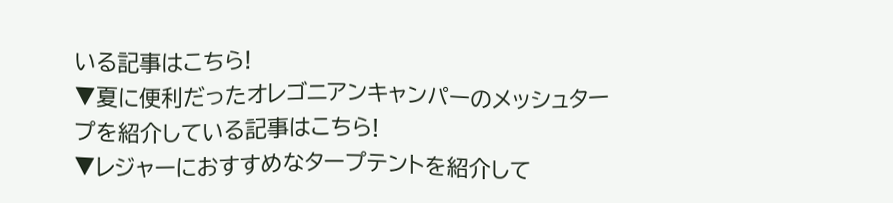いる記事はこちら!
▼夏に便利だったオレゴニアンキャンパーのメッシュタープを紹介している記事はこちら!
▼レジャーにおすすめなタープテントを紹介して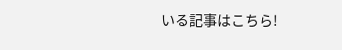いる記事はこちら!